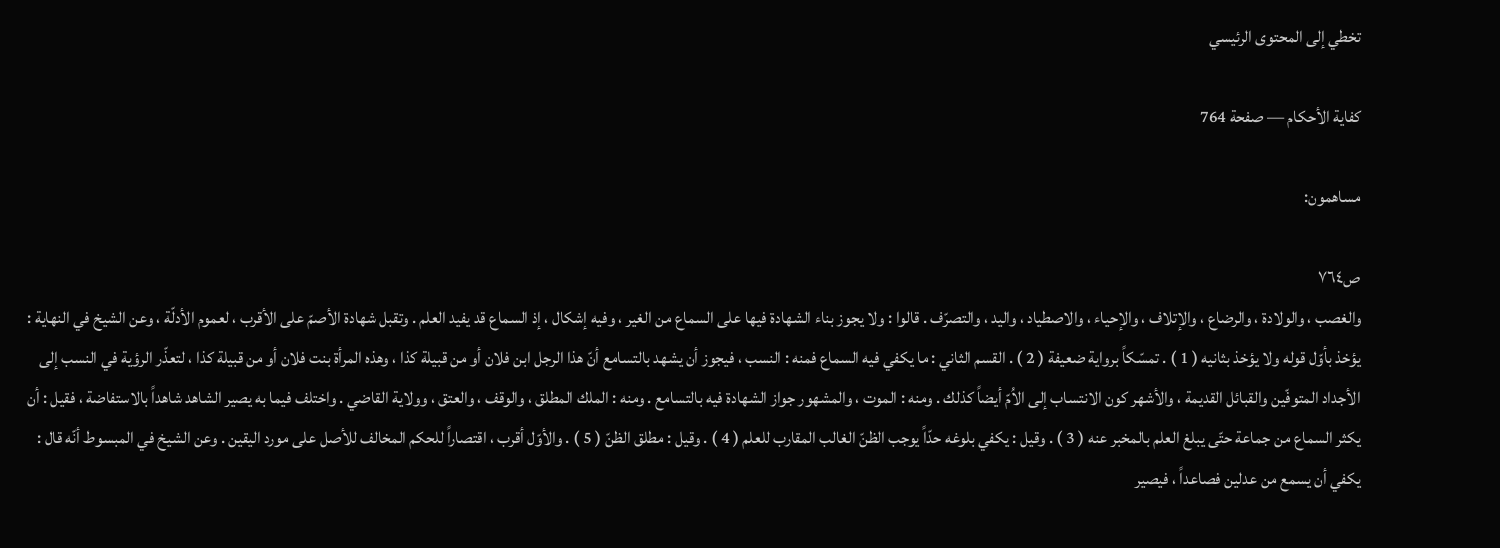تخطي إلى المحتوى الرئيسي

كفاية الأحكام — صفحة 764

مساهمون:

ص٧٦٤
والغصب ، والولادة ، والرضاع ، والإتلاف ، والإحياء ، والاصطياد ، واليد ، والتصرّف . قالوا : ولا يجوز بناء الشهادة فيها على السماع من الغير ، وفيه إشكال ، إذ السماع قد يفيد العلم . وتقبل شهادة الأصمّ على الأقرب ، لعموم الأدلّة ، وعن الشيخ في النهاية : يؤخذ بأوّل قوله ولا يؤخذ بثانيه ( 1 ) . تمسّكاً برواية ضعيفة ( 2 ) . القسم الثاني : ما يكفي فيه السماع فمنه : النسب ، فيجوز أن يشهد بالتسامع أنّ هذا الرجل ابن فلان أو من قبيلة كذا ، وهذه المرأة بنت فلان أو من قبيلة كذا ، لتعذّر الرؤية في النسب إلى الأجداد المتوفّين والقبائل القديمة ، والأشهر كون الانتساب إلى الاُمّ أيضاً كذلك . ومنه : الموت ، والمشهور جواز الشهادة فيه بالتسامع . ومنه : الملك المطلق ، والوقف ، والعتق ، وولاية القاضي . واختلف فيما به يصير الشاهد شاهداً بالاستفاضة ، فقيل : أن يكثر السماع من جماعة حتّى يبلغ العلم بالمخبر عنه ( 3 ) . وقيل : يكفي بلوغه حدّاً يوجب الظنّ الغالب المقارب للعلم ( 4 ) . وقيل : مطلق الظنّ ( 5 ) . والأوّل أقرب ، اقتصاراً للحكم المخالف للأصل على مورد اليقين . وعن الشيخ في المبسوط أنّه قال : يكفي أن يسمع من عدلين فصاعداً ، فيصير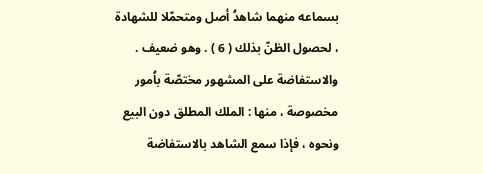بسماعه منهما شاهدُ أصل ومتحمّلا للشهادة ، لحصول الظنّ بذلك ( 6 ) . وهو ضعيف . والاستفاضة على المشهور مختصّة باُمور مخصوصة ، منها : الملك المطلق دون البيع ونحوه ، فإذا سمع الشاهد بالاستفاضة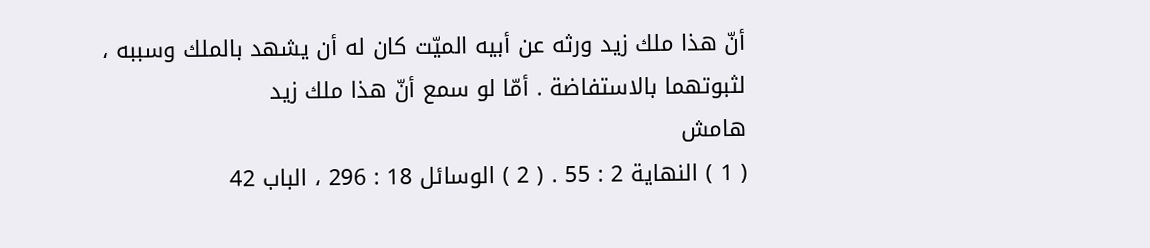أنّ هذا ملك زيد ورثه عن أبيه الميّت كان له أن يشهد بالملك وسببه ، لثبوتهما بالاستفاضة . أمّا لو سمع أنّ هذا ملك زيد
هامش
( 1 ) النهاية 2 : 55 . ( 2 ) الوسائل 18 : 296 ، الباب 42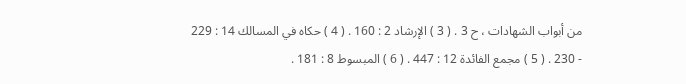من أبواب الشهادات ، ح 3 . ( 3 ) الإرشاد 2 : 160 . ( 4 ) حكاه في المسالك 14 : 229 - 230 . ( 5 ) مجمع الفائدة 12 : 447 . ( 6 ) المبسوط 8 : 181 .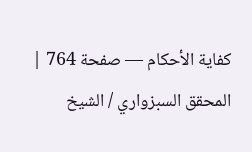كفاية الأحكام — صفحة 764 | المحقق السبزواري / الشيخ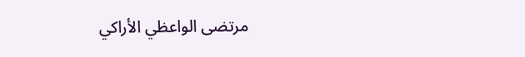مرتضى الواعظي الأراكي